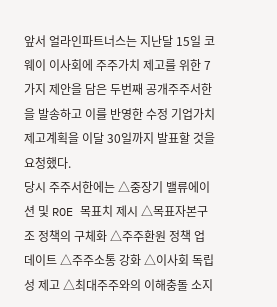앞서 얼라인파트너스는 지난달 15일 코웨이 이사회에 주주가치 제고를 위한 7가지 제안을 담은 두번째 공개주주서한을 발송하고 이를 반영한 수정 기업가치 제고계획을 이달 30일까지 발표할 것을 요청했다.
당시 주주서한에는 △중장기 밸류에이션 및 ROE 목표치 제시 △목표자본구조 정책의 구체화 △주주환원 정책 업데이트 △주주소통 강화 △이사회 독립성 제고 △최대주주와의 이해충돌 소지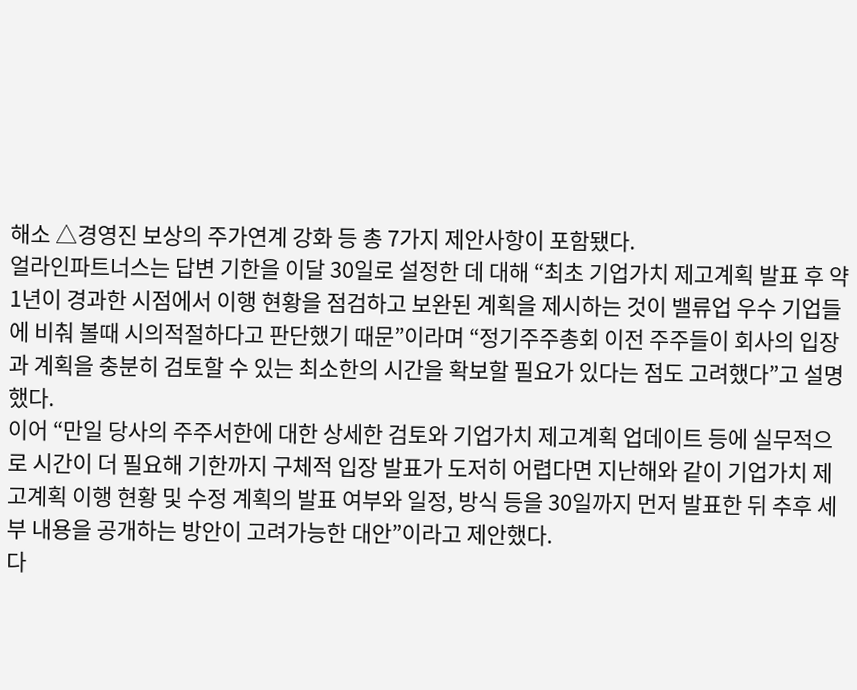해소 △경영진 보상의 주가연계 강화 등 총 7가지 제안사항이 포함됐다.
얼라인파트너스는 답변 기한을 이달 30일로 설정한 데 대해 “최초 기업가치 제고계획 발표 후 약 1년이 경과한 시점에서 이행 현황을 점검하고 보완된 계획을 제시하는 것이 밸류업 우수 기업들에 비춰 볼때 시의적절하다고 판단했기 때문”이라며 “정기주주총회 이전 주주들이 회사의 입장과 계획을 충분히 검토할 수 있는 최소한의 시간을 확보할 필요가 있다는 점도 고려했다”고 설명했다.
이어 “만일 당사의 주주서한에 대한 상세한 검토와 기업가치 제고계획 업데이트 등에 실무적으로 시간이 더 필요해 기한까지 구체적 입장 발표가 도저히 어렵다면 지난해와 같이 기업가치 제고계획 이행 현황 및 수정 계획의 발표 여부와 일정, 방식 등을 30일까지 먼저 발표한 뒤 추후 세부 내용을 공개하는 방안이 고려가능한 대안”이라고 제안했다.
다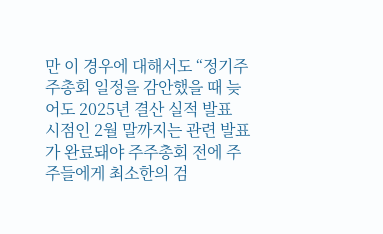만 이 경우에 대해서도 “정기주주총회 일정을 감안했을 때 늦어도 2025년 결산 실적 발표 시점인 2월 말까지는 관련 발표가 완료돼야 주주총회 전에 주주들에게 최소한의 검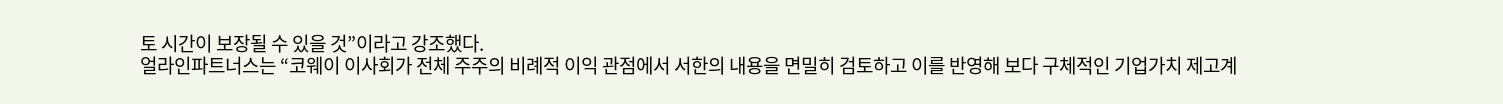토 시간이 보장될 수 있을 것”이라고 강조했다.
얼라인파트너스는 “코웨이 이사회가 전체 주주의 비례적 이익 관점에서 서한의 내용을 면밀히 검토하고 이를 반영해 보다 구체적인 기업가치 제고계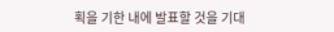획을 기한 내에 발표할 것을 기대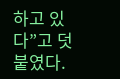하고 있다”고 덧붙였다.